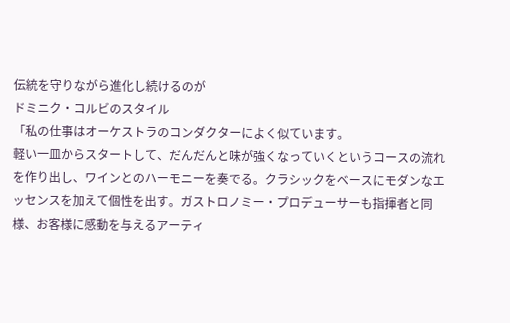伝統を守りながら進化し続けるのが
ドミニク・コルビのスタイル
「私の仕事はオーケストラのコンダクターによく似ています。
軽い一皿からスタートして、だんだんと味が強くなっていくというコースの流れを作り出し、ワインとのハーモニーを奏でる。クラシックをベースにモダンなエッセンスを加えて個性を出す。ガストロノミー・プロデューサーも指揮者と同様、お客様に感動を与えるアーティ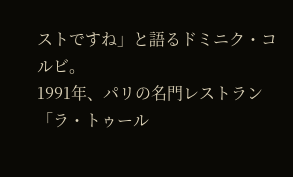ストですね」と語るドミニク・コルビ。
1991年、パリの名門レストラン「ラ・トゥール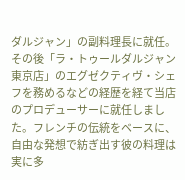ダルジャン」の副料理長に就任。その後「ラ・トゥールダルジャン東京店」のエグゼクティヴ・シェフを務めるなどの経歴を経て当店のプロデューサーに就任しました。フレンチの伝統をベースに、自由な発想で紡ぎ出す彼の料理は実に多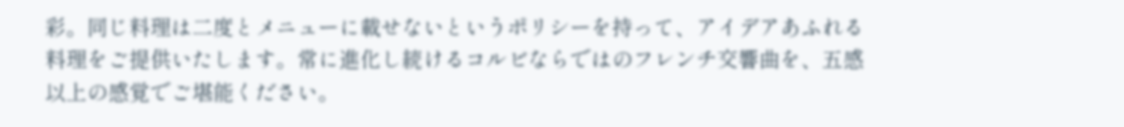彩。同じ料理は二度とメニューに載せないというポリシーを持って、アイデアあふれる料理をご提供いたします。常に進化し続けるコルビならではのフレンチ交響曲を、五感以上の感覚でご堪能ください。